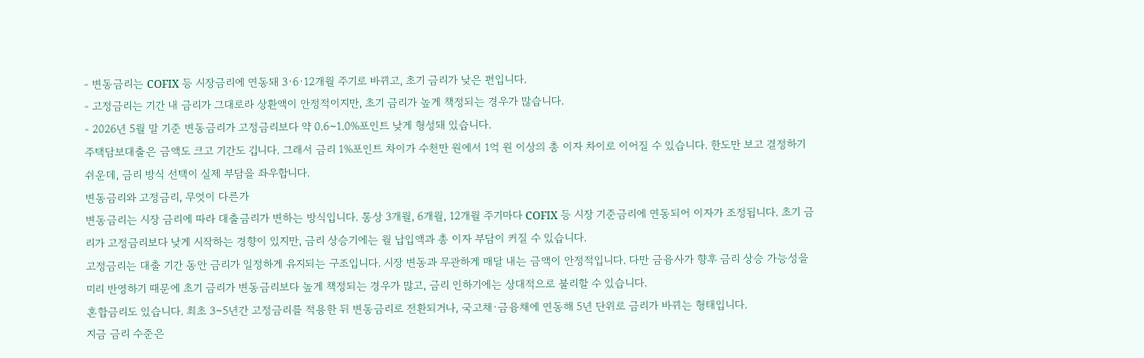- 변동금리는 COFIX 등 시장금리에 연동돼 3·6·12개월 주기로 바뀌고, 초기 금리가 낮은 편입니다.
- 고정금리는 기간 내 금리가 그대로라 상환액이 안정적이지만, 초기 금리가 높게 책정되는 경우가 많습니다.
- 2026년 5월 말 기준 변동금리가 고정금리보다 약 0.6~1.0%포인트 낮게 형성돼 있습니다.
주택담보대출은 금액도 크고 기간도 깁니다. 그래서 금리 1%포인트 차이가 수천만 원에서 1억 원 이상의 총 이자 차이로 이어질 수 있습니다. 한도만 보고 결정하기 쉬운데, 금리 방식 선택이 실제 부담을 좌우합니다.
변동금리와 고정금리, 무엇이 다른가
변동금리는 시장 금리에 따라 대출금리가 변하는 방식입니다. 통상 3개월, 6개월, 12개월 주기마다 COFIX 등 시장 기준금리에 연동되어 이자가 조정됩니다. 초기 금리가 고정금리보다 낮게 시작하는 경향이 있지만, 금리 상승기에는 월 납입액과 총 이자 부담이 커질 수 있습니다.
고정금리는 대출 기간 동안 금리가 일정하게 유지되는 구조입니다. 시장 변동과 무관하게 매달 내는 금액이 안정적입니다. 다만 금융사가 향후 금리 상승 가능성을 미리 반영하기 때문에 초기 금리가 변동금리보다 높게 책정되는 경우가 많고, 금리 인하기에는 상대적으로 불리할 수 있습니다.
혼합금리도 있습니다. 최초 3~5년간 고정금리를 적용한 뒤 변동금리로 전환되거나, 국고채·금융채에 연동해 5년 단위로 금리가 바뀌는 형태입니다.
지금 금리 수준은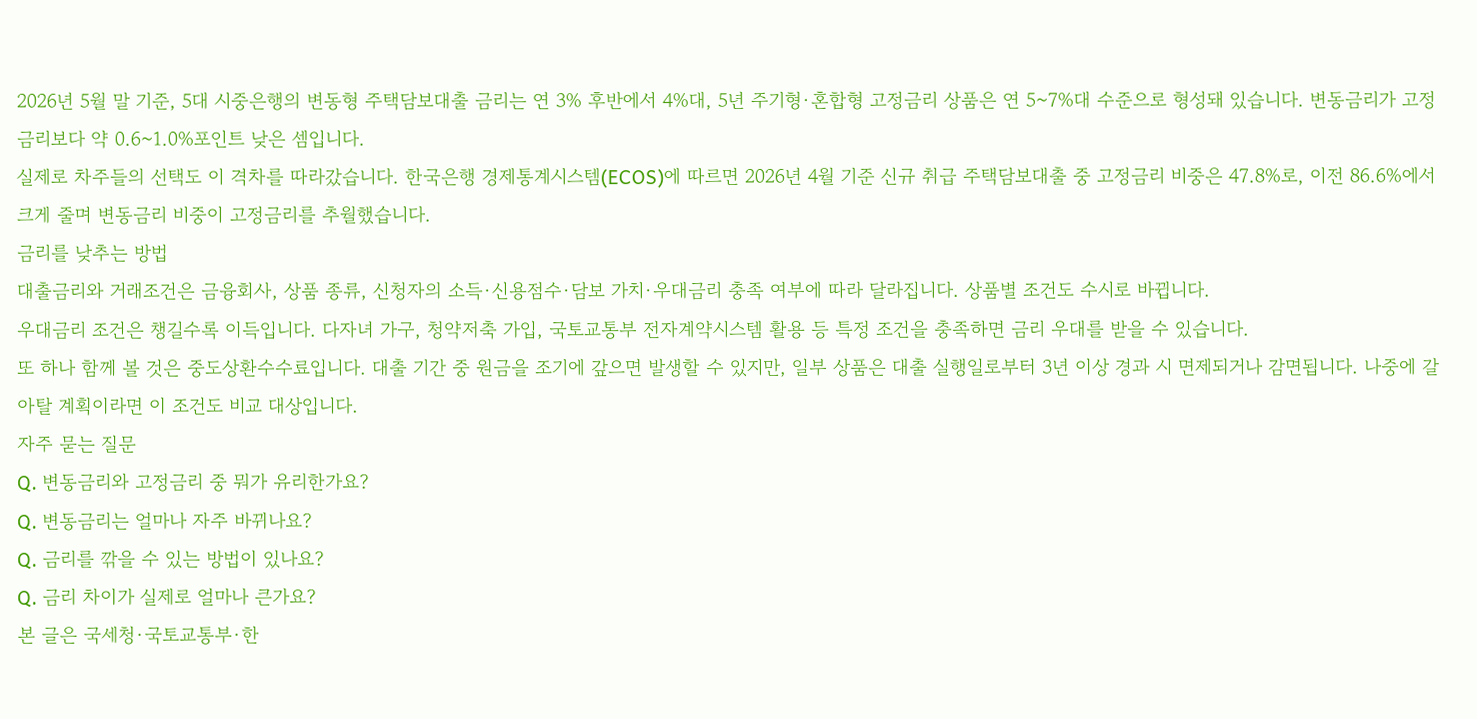2026년 5월 말 기준, 5대 시중은행의 변동형 주택담보대출 금리는 연 3% 후반에서 4%대, 5년 주기형·혼합형 고정금리 상품은 연 5~7%대 수준으로 형성돼 있습니다. 변동금리가 고정금리보다 약 0.6~1.0%포인트 낮은 셈입니다.
실제로 차주들의 선택도 이 격차를 따라갔습니다. 한국은행 경제통계시스템(ECOS)에 따르면 2026년 4월 기준 신규 취급 주택담보대출 중 고정금리 비중은 47.8%로, 이전 86.6%에서 크게 줄며 변동금리 비중이 고정금리를 추월했습니다.
금리를 낮추는 방법
대출금리와 거래조건은 금융회사, 상품 종류, 신청자의 소득·신용점수·담보 가치·우대금리 충족 여부에 따라 달라집니다. 상품별 조건도 수시로 바뀝니다.
우대금리 조건은 챙길수록 이득입니다. 다자녀 가구, 청약저축 가입, 국토교통부 전자계약시스템 활용 등 특정 조건을 충족하면 금리 우대를 받을 수 있습니다.
또 하나 함께 볼 것은 중도상환수수료입니다. 대출 기간 중 원금을 조기에 갚으면 발생할 수 있지만, 일부 상품은 대출 실행일로부터 3년 이상 경과 시 면제되거나 감면됩니다. 나중에 갈아탈 계획이라면 이 조건도 비교 대상입니다.
자주 묻는 질문
Q. 변동금리와 고정금리 중 뭐가 유리한가요?
Q. 변동금리는 얼마나 자주 바뀌나요?
Q. 금리를 깎을 수 있는 방법이 있나요?
Q. 금리 차이가 실제로 얼마나 큰가요?
본 글은 국세청·국토교통부·한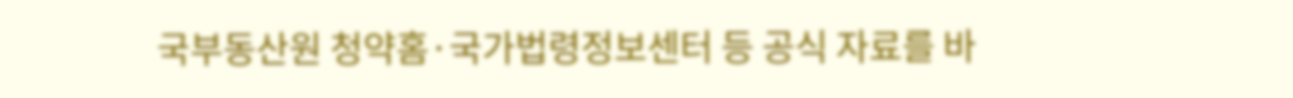국부동산원 청약홈·국가법령정보센터 등 공식 자료를 바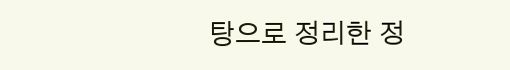탕으로 정리한 정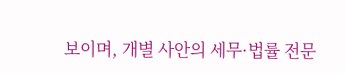보이며, 개별 사안의 세무·법률 전문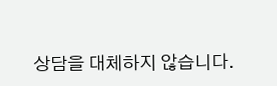상담을 대체하지 않습니다.